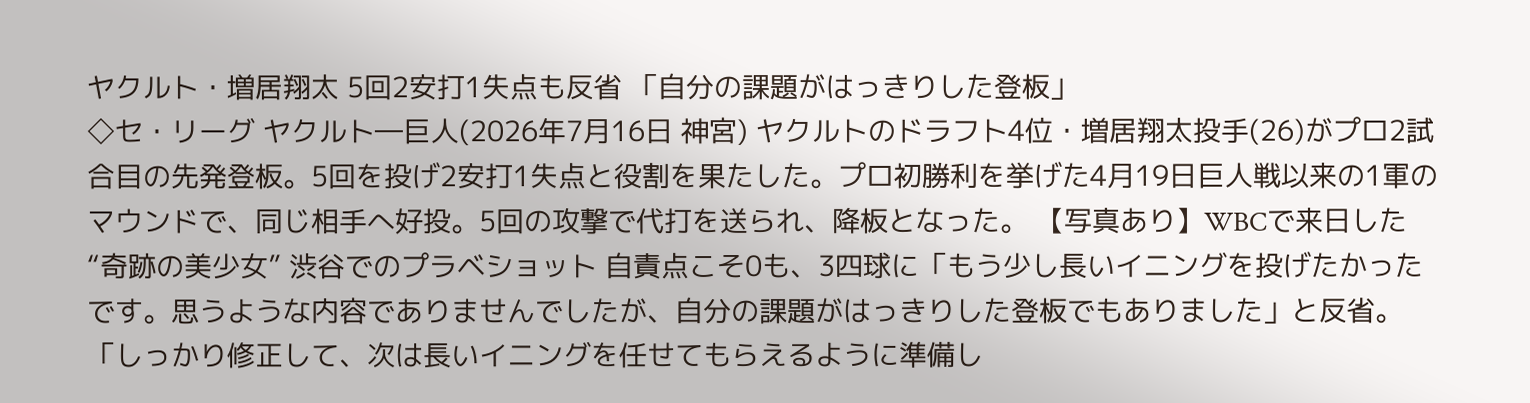ヤクルト・増居翔太 5回2安打1失点も反省 「自分の課題がはっきりした登板」
◇セ・リーグ ヤクルト―巨人(2026年7月16日 神宮) ヤクルトのドラフト4位・増居翔太投手(26)がプロ2試合目の先発登板。5回を投げ2安打1失点と役割を果たした。プロ初勝利を挙げた4月19日巨人戦以来の1軍のマウンドで、同じ相手へ好投。5回の攻撃で代打を送られ、降板となった。 【写真あり】WBCで来日した“奇跡の美少女” 渋谷でのプラベショット 自責点こそ0も、3四球に「もう少し長いイニングを投げたかったです。思うような内容でありませんでしたが、自分の課題がはっきりした登板でもありました」と反省。「しっかり修正して、次は長いイニングを任せてもらえるように準備し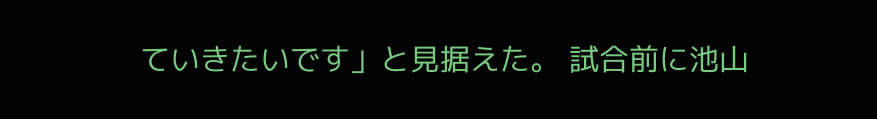ていきたいです」と見据えた。 試合前に池山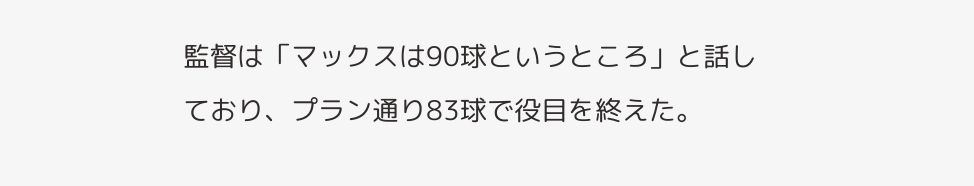監督は「マックスは90球というところ」と話しており、プラン通り83球で役目を終えた。